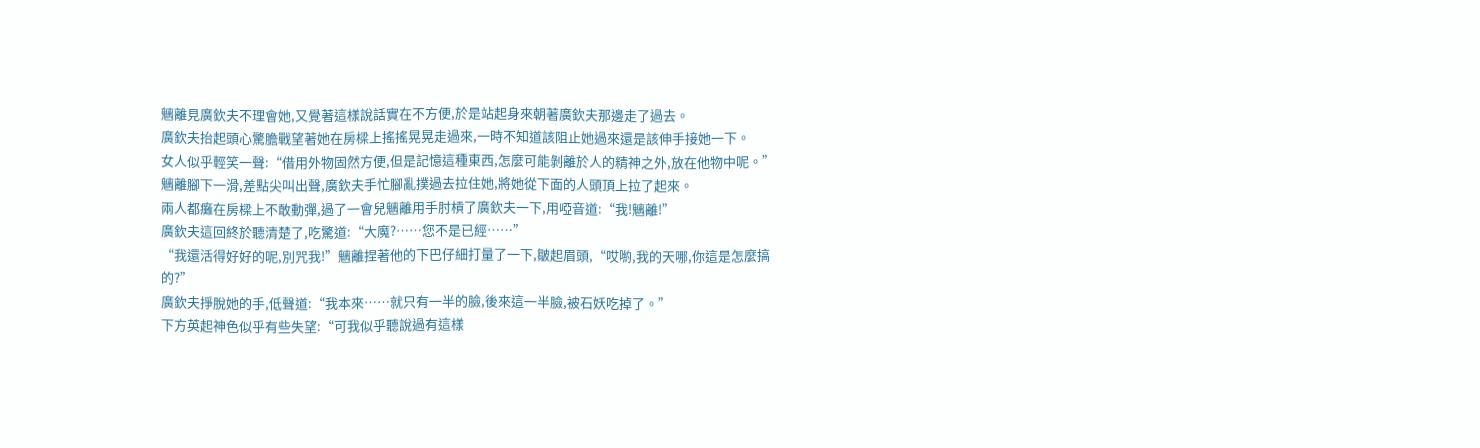魑離見廣欽夫不理會她,又覺著這樣說話實在不方便,於是站起身來朝著廣欽夫那邊走了過去。
廣欽夫抬起頭心驚膽戰望著她在房樑上搖搖晃晃走過來,一時不知道該阻止她過來還是該伸手接她一下。
女人似乎輕笑一聲:“借用外物固然方便,但是記憶這種東西,怎麼可能剝離於人的精神之外,放在他物中呢。”
魑離腳下一滑,差點尖叫出聲,廣欽夫手忙腳亂撲過去拉住她,將她從下面的人頭頂上拉了起來。
兩人都癱在房樑上不敢動彈,過了一會兒魑離用手肘槓了廣欽夫一下,用啞音道:“我!魑離!”
廣欽夫這回終於聽清楚了,吃驚道:“大魔?……您不是已經……”
“我還活得好好的呢,別咒我!”魑離捏著他的下巴仔細打量了一下,皺起眉頭,“哎喲,我的天哪,你這是怎麼搞的?”
廣欽夫掙脫她的手,低聲道:“我本來……就只有一半的臉,後來這一半臉,被石妖吃掉了。”
下方英起神色似乎有些失望:“可我似乎聽說過有這樣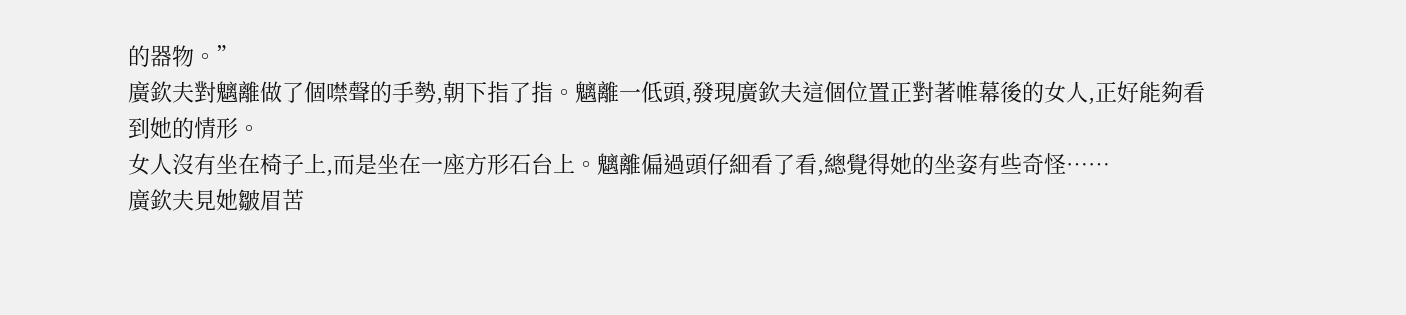的器物。”
廣欽夫對魑離做了個噤聲的手勢,朝下指了指。魑離一低頭,發現廣欽夫這個位置正對著帷幕後的女人,正好能夠看到她的情形。
女人沒有坐在椅子上,而是坐在一座方形石台上。魑離偏過頭仔細看了看,總覺得她的坐姿有些奇怪……
廣欽夫見她皺眉苦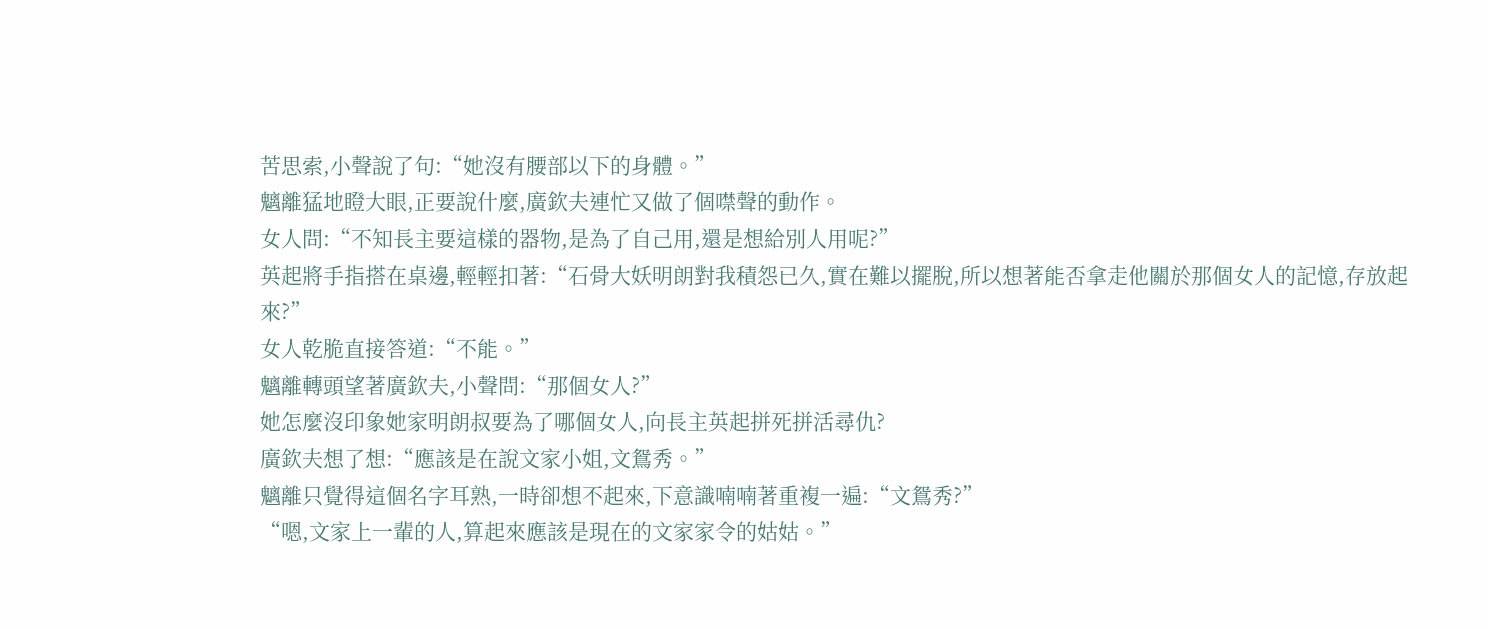苦思索,小聲說了句:“她沒有腰部以下的身體。”
魑離猛地瞪大眼,正要說什麼,廣欽夫連忙又做了個噤聲的動作。
女人問:“不知長主要這樣的器物,是為了自己用,還是想給別人用呢?”
英起將手指搭在桌邊,輕輕扣著:“石骨大妖明朗對我積怨已久,實在難以擺脫,所以想著能否拿走他關於那個女人的記憶,存放起來?”
女人乾脆直接答道:“不能。”
魑離轉頭望著廣欽夫,小聲問:“那個女人?”
她怎麼沒印象她家明朗叔要為了哪個女人,向長主英起拼死拼活尋仇?
廣欽夫想了想:“應該是在說文家小姐,文鴛秀。”
魑離只覺得這個名字耳熟,一時卻想不起來,下意識喃喃著重複一遍:“文鴛秀?”
“嗯,文家上一輩的人,算起來應該是現在的文家家令的姑姑。”